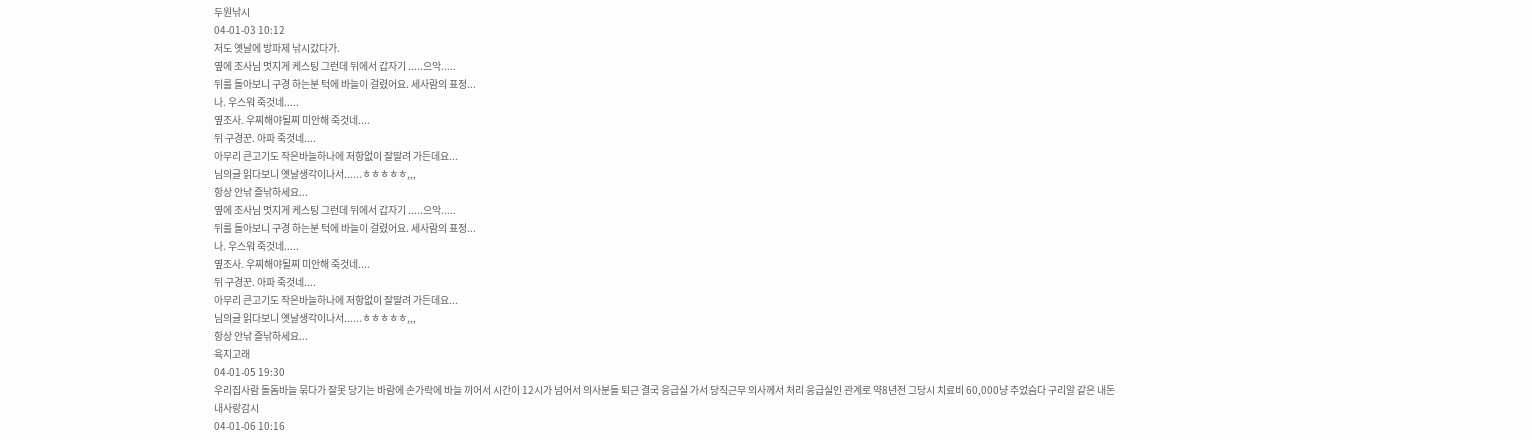두원낚시
04-01-03 10:12
저도 옛날에 방파제 낚시갔다가.
옆에 조사님 멋지게 케스팅 그런데 뒤에서 갑자기 .....으악.....
뒤를 돌아보니 구경 하는분 턱에 바늘이 걸렸어요. 세사람의 표정...
나. 우스워 죽것네.....
옆조사. 우찌해야될찌 미안해 죽것네....
뒤 구경꾼. 아파 죽것네....
아무리 큰고기도 작은바늘하나에 저항없이 잘딸려 가든데요...
님의글 읽다보니 옛날생각이나서......ㅎㅎㅎㅎㅎ,,,
항상 안낚 즐낚하세요...
옆에 조사님 멋지게 케스팅 그런데 뒤에서 갑자기 .....으악.....
뒤를 돌아보니 구경 하는분 턱에 바늘이 걸렸어요. 세사람의 표정...
나. 우스워 죽것네.....
옆조사. 우찌해야될찌 미안해 죽것네....
뒤 구경꾼. 아파 죽것네....
아무리 큰고기도 작은바늘하나에 저항없이 잘딸려 가든데요...
님의글 읽다보니 옛날생각이나서......ㅎㅎㅎㅎㅎ,,,
항상 안낚 즐낚하세요...
육지고래
04-01-05 19:30
우리집사람 돌돔바늘 묶다가 잘못 당기는 바람에 손가락에 바늘 끼어서 시간이 12시가 넘어서 의사분들 퇴근 결국 응급실 가서 당직근무 의사께서 처리 응급실인 관계로 약8년전 그당시 치료비 60,000냥 주었슴다 구리알 같은 내돈
내사랑감시
04-01-06 10:16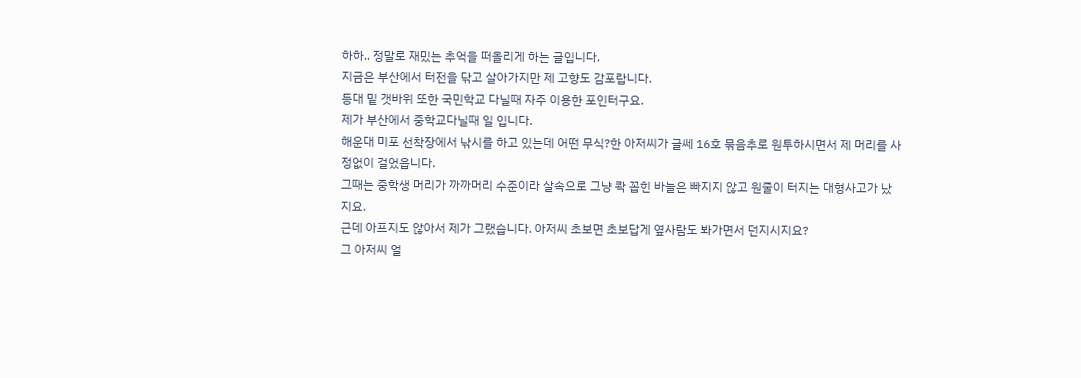하하.. 정말로 재밌는 추억을 떠올리게 하는 글입니다.
지금은 부산에서 터전을 닦고 살아가지만 제 고향도 감포랍니다.
등대 밑 갯바위 또한 국민학교 다닐때 자주 이용한 포인터구요.
제가 부산에서 중학교다닐때 일 입니다.
해운대 미포 선착장에서 낚시를 하고 있는데 어떤 무식?한 아저씨가 글쎄 16호 묶음추로 원투하시면서 제 머리를 사정없이 걸었읍니다.
그때는 중학생 머리가 까까머리 수준이라 살속으로 그냥 콱 꼽힌 바늘은 빠지지 않고 원줄이 터지는 대형사고가 났지요.
근데 아프지도 않아서 제가 그랬습니다. 아저씨 초보면 초보답게 옆사람도 봐가면서 던지시지요?
그 아저씨 얼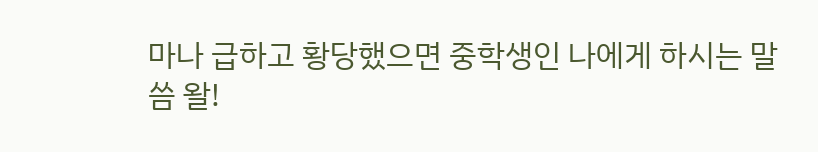마나 급하고 황당했으면 중학생인 나에게 하시는 말씀 왈!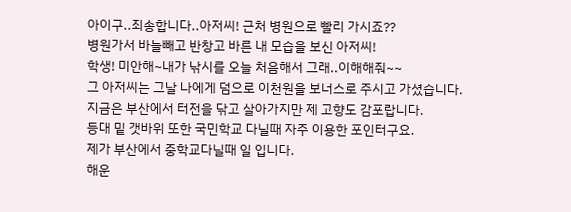아이구..죄송합니다..아저씨! 근처 병원으로 빨리 가시죠??
병원가서 바늘빼고 반창고 바른 내 모습을 보신 아저씨!
학생! 미안해~내가 낚시를 오늘 처음해서 그래..이해해줘~~
그 아저씨는 그날 나에게 덤으로 이천원을 보너스로 주시고 가셨습니다.
지금은 부산에서 터전을 닦고 살아가지만 제 고향도 감포랍니다.
등대 밑 갯바위 또한 국민학교 다닐때 자주 이용한 포인터구요.
제가 부산에서 중학교다닐때 일 입니다.
해운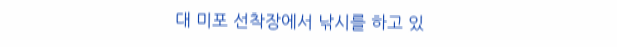대 미포 선착장에서 낚시를 하고 있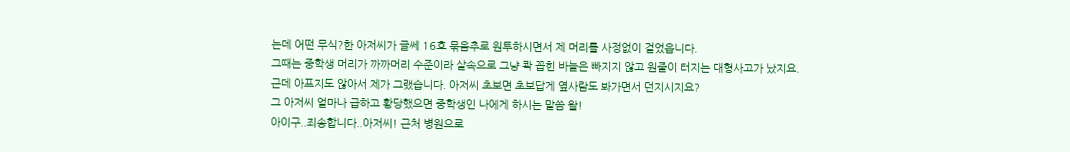는데 어떤 무식?한 아저씨가 글쎄 16호 묶음추로 원투하시면서 제 머리를 사정없이 걸었읍니다.
그때는 중학생 머리가 까까머리 수준이라 살속으로 그냥 콱 꼽힌 바늘은 빠지지 않고 원줄이 터지는 대형사고가 났지요.
근데 아프지도 않아서 제가 그랬습니다. 아저씨 초보면 초보답게 옆사람도 봐가면서 던지시지요?
그 아저씨 얼마나 급하고 황당했으면 중학생인 나에게 하시는 말씀 왈!
아이구..죄송합니다..아저씨! 근처 병원으로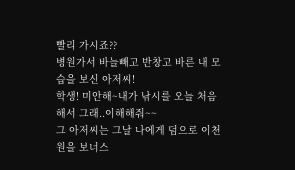빨리 가시죠??
병원가서 바늘빼고 반창고 바른 내 모습을 보신 아저씨!
학생! 미안해~내가 낚시를 오늘 처음해서 그래..이해해줘~~
그 아저씨는 그날 나에게 덤으로 이천원을 보너스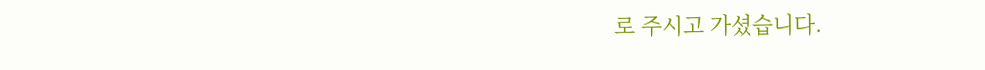로 주시고 가셨습니다.